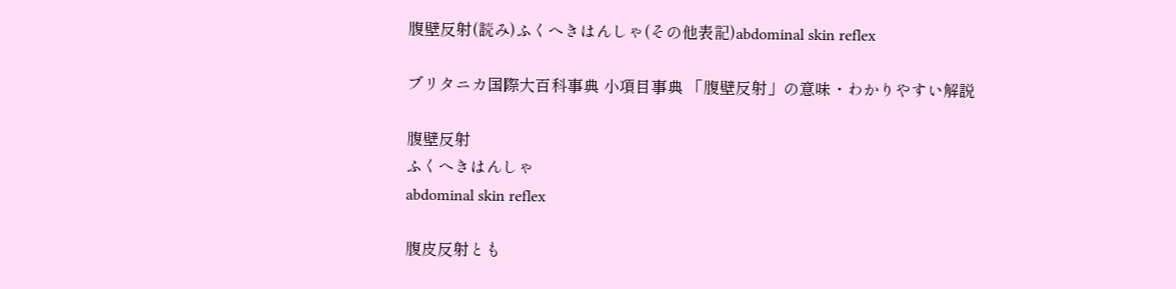腹壁反射(読み)ふくへきはんしゃ(その他表記)abdominal skin reflex

ブリタニカ国際大百科事典 小項目事典 「腹壁反射」の意味・わかりやすい解説

腹壁反射
ふくへきはんしゃ
abdominal skin reflex

腹皮反射とも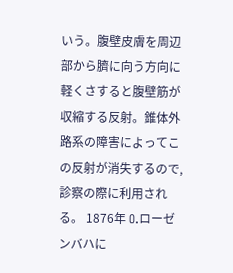いう。腹壁皮膚を周辺部から臍に向う方向に軽くさすると腹壁筋が収縮する反射。錐体外路系の障害によってこの反射が消失するので,診察の際に利用される。 1876年 O.ローゼンバハに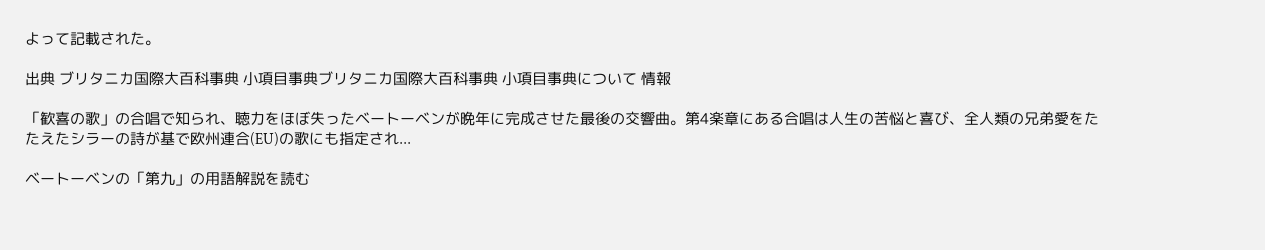よって記載された。

出典 ブリタニカ国際大百科事典 小項目事典ブリタニカ国際大百科事典 小項目事典について 情報

「歓喜の歌」の合唱で知られ、聴力をほぼ失ったベートーベンが晩年に完成させた最後の交響曲。第4楽章にある合唱は人生の苦悩と喜び、全人類の兄弟愛をたたえたシラーの詩が基で欧州連合(EU)の歌にも指定され...

ベートーベンの「第九」の用語解説を読む